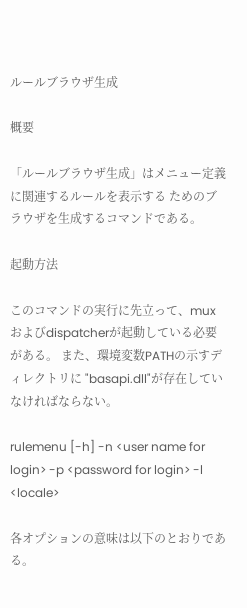ルールブラウザ生成

概要

「ルールブラウザ生成」はメニュー定義に関連するルールを表示する ためのブラウザを生成するコマンドである。

起動方法

このコマンドの実行に先立って、muxおよびdispatcherが起動している必要がある。 また、環境変数PATHの示すディレクトリに "basapi.dll"が存在していなければならない。

rulemenu [-h] -n <user name for login> -p <password for login> -l <locale>

各オプションの意味は以下のとおりである。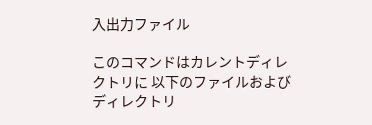入出力ファイル

このコマンドはカレントディレクトリに 以下のファイルおよびディレクトリ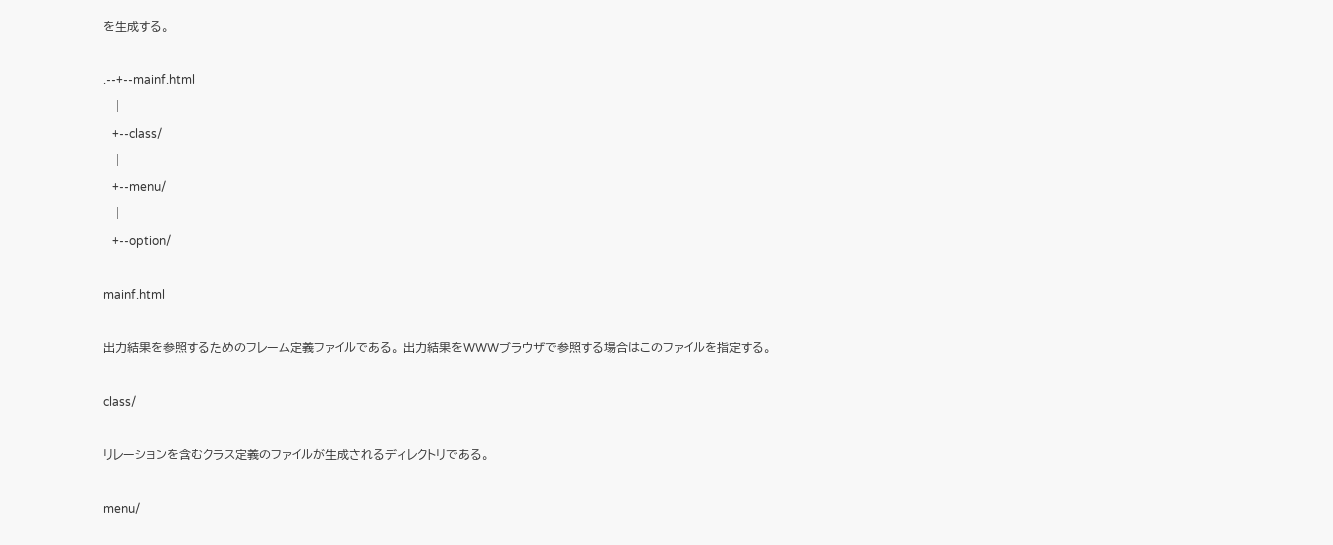を生成する。

.--+--mainf.html
   |
   +--class/
   |
   +--menu/
   |
   +--option/

mainf.html

出力結果を参照するためのフレーム定義ファイルである。 出力結果をWWWブラウザで参照する場合はこのファイルを指定する。

class/

リレーションを含むクラス定義のファイルが生成されるディレクトリである。

menu/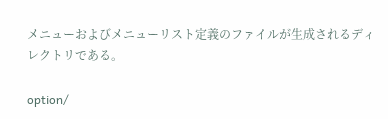メニューおよびメニューリスト定義のファイルが生成されるディレクトリである。

option/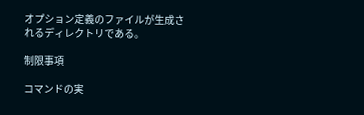オプション定義のファイルが生成されるディレクトリである。

制限事項

コマンドの実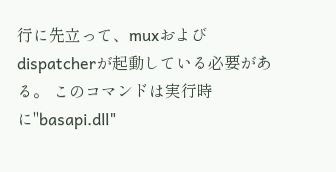行に先立って、muxおよびdispatcherが起動している必要がある。 このコマンドは実行時に"basapi.dll"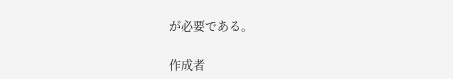が必要である。

作成者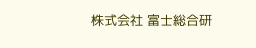株式会社 富士総合研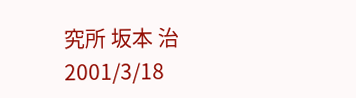究所 坂本 治
2001/3/18